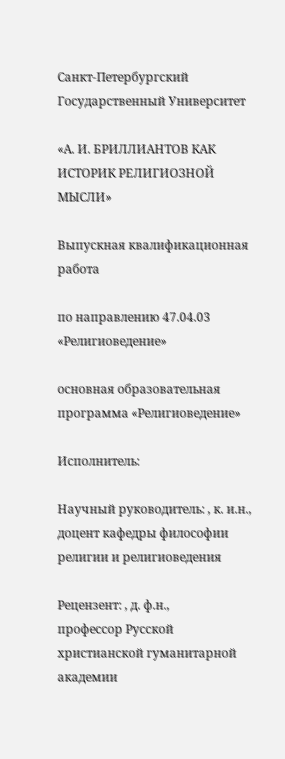Санкт-Петербургский Государственный Университет

«А. И. БРИЛЛИАНТОВ КАК ИСТОРИК РЕЛИГИОЗНОЙ МЫСЛИ»

Выпускная квалификационная работа

по направлению 47.04.03 «Религиоведение»

основная образовательная программа «Религиоведение»

Исполнитель:

Научный руководитель: , к. и.н.,
доцент кафедры философии религии и религиоведения

Рецензент: , д. ф.н.,
профессор Русской христианской гуманитарной академии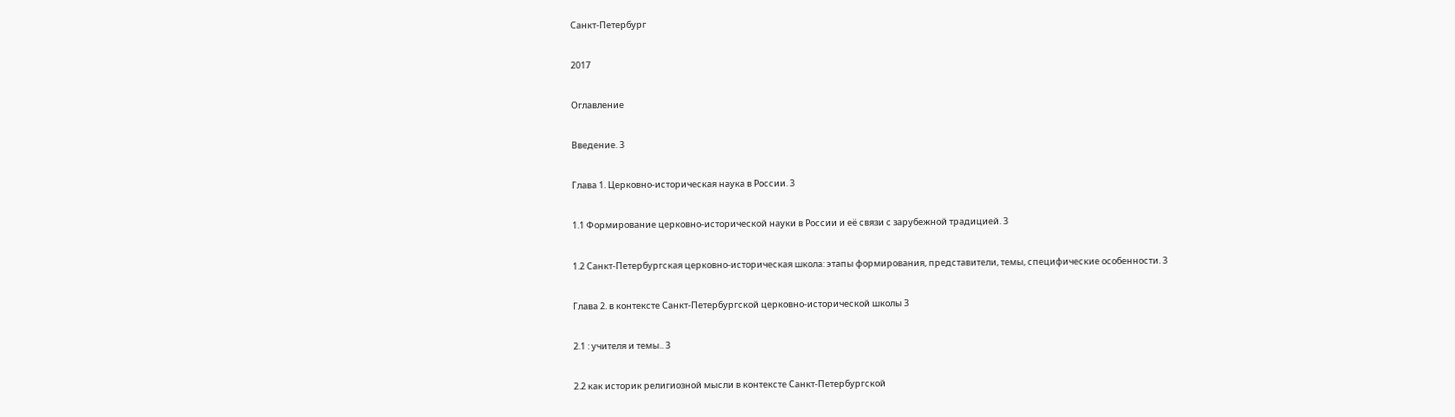Санкт-Петербург

2017

Оглавление

Введение. 3

Глава 1. Церковно-историческая наука в России. 3

1.1 Формирование церковно-исторической науки в России и её связи с зарубежной традицией. 3

1.2 Санкт-Петербургская церковно-историческая школа: этапы формирования, представители, темы, специфические особенности. 3

Глава 2. в контексте Санкт-Петербургской церковно-исторической школы 3

2.1 : учителя и темы.. 3

2.2 как историк религиозной мысли в контексте Санкт-Петербургской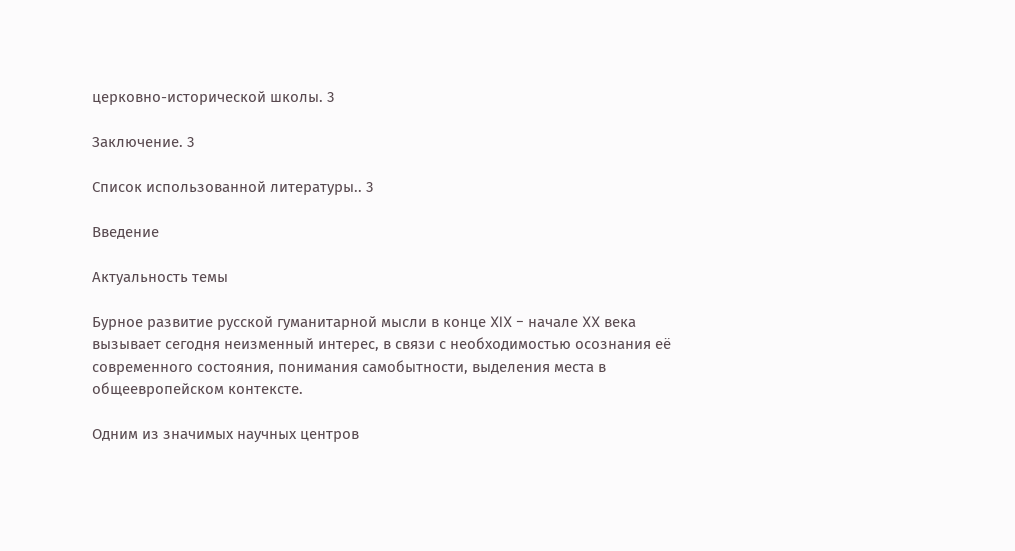церковно-исторической школы. 3

Заключение. 3

Список использованной литературы.. 3

Введение

Актуальность темы

Бурное развитие русской гуманитарной мысли в конце XIX - начале XX века вызывает сегодня неизменный интерес, в связи с необходимостью осознания её современного состояния, понимания самобытности, выделения места в общеевропейском контексте.

Одним из значимых научных центров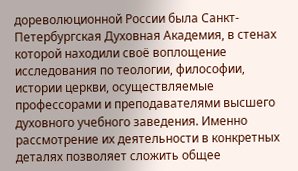дореволюционной России была Санкт-Петербургская Духовная Академия, в стенах которой находили своё воплощение исследования по теологии, философии, истории церкви, осуществляемые профессорами и преподавателями высшего духовного учебного заведения. Именно рассмотрение их деятельности в конкретных деталях позволяет сложить общее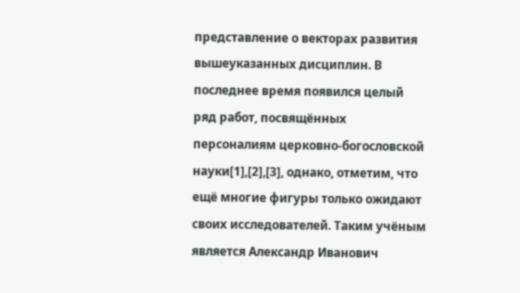представление о векторах развития вышеуказанных дисциплин. В последнее время появился целый ряд работ, посвящённых персоналиям церковно-богословской науки[1],[2],[3], однако, отметим, что ещё многие фигуры только ожидают своих исследователей. Таким учёным является Александр Иванович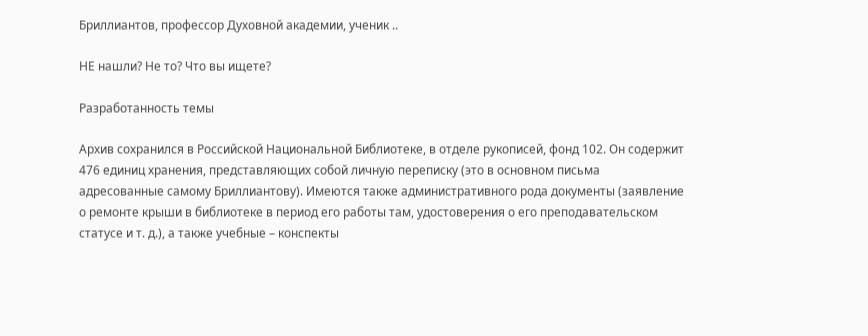Бриллиантов, профессор Духовной академии, ученик ..

НЕ нашли? Не то? Что вы ищете?

Разработанность темы

Архив сохранился в Российской Национальной Библиотеке, в отделе рукописей, фонд 102. Он содержит 476 единиц хранения, представляющих собой личную переписку (это в основном письма адресованные самому Бриллиантову). Имеются также административного рода документы (заявление о ремонте крыши в библиотеке в период его работы там, удостоверения о его преподавательском статусе и т. д.), а также учебные – конспекты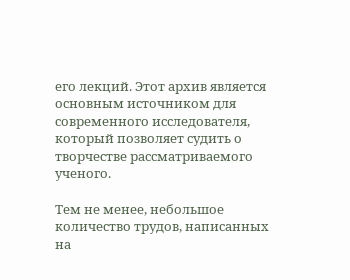его лекций. Этот архив является основным источником для современного исследователя, который позволяет судить о творчестве рассматриваемого ученого.

Тем не менее, небольшое количество трудов, написанных на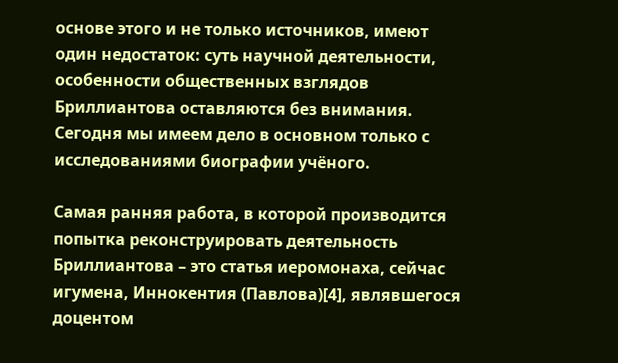основе этого и не только источников, имеют один недостаток: суть научной деятельности, особенности общественных взглядов Бриллиантова оставляются без внимания. Сегодня мы имеем дело в основном только с исследованиями биографии учёного.

Самая ранняя работа, в которой производится попытка реконструировать деятельность Бриллиантова – это статья иеромонаха, сейчас игумена, Иннокентия (Павлова)[4], являвшегося доцентом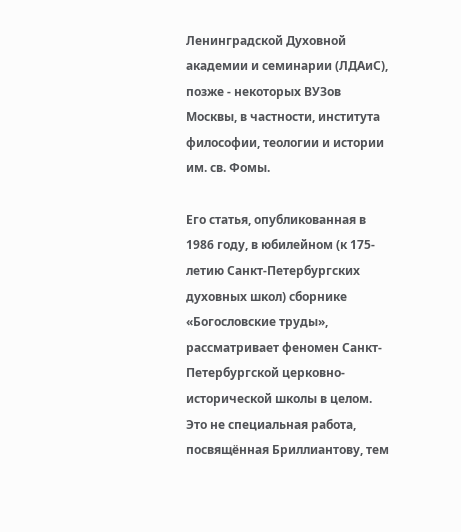Ленинградской Духовной академии и семинарии (ЛДАиС), позже - некоторых ВУЗов Москвы, в частности, института философии, теологии и истории им. св. Фомы.

Его статья, опубликованная в 1986 году, в юбилейном (к 175-летию Санкт-Петербургских духовных школ) сборнике «Богословские труды», рассматривает феномен Санкт-Петербургской церковно-исторической школы в целом. Это не специальная работа, посвящённая Бриллиантову, тем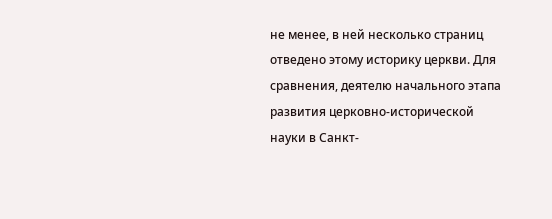не менее, в ней несколько страниц отведено этому историку церкви. Для сравнения, деятелю начального этапа развития церковно-исторической науки в Санкт-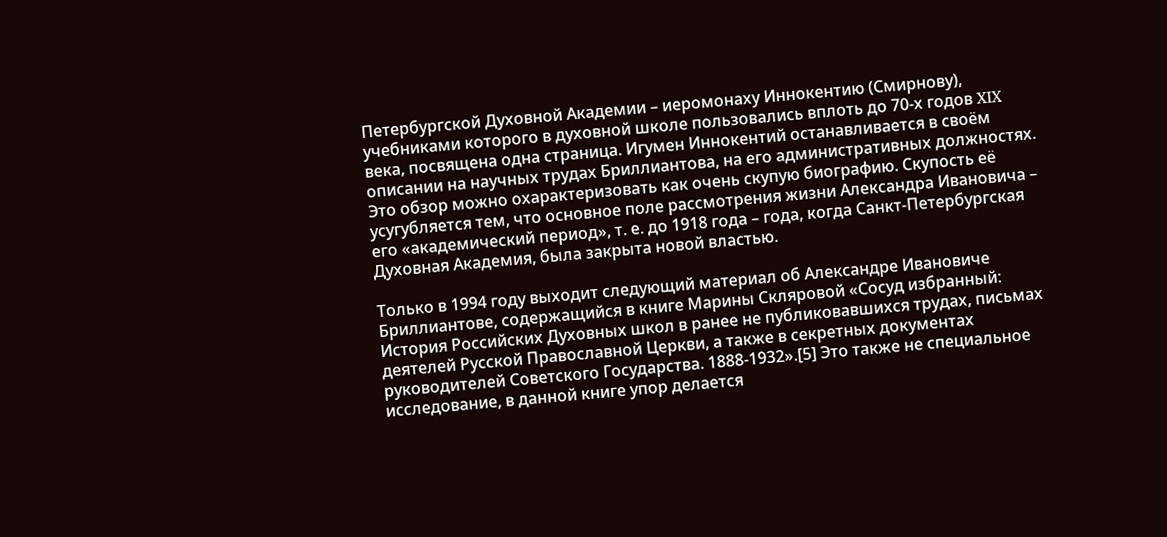Петербургской Духовной Академии – иеромонаху Иннокентию (Смирнову), учебниками которого в духовной школе пользовались вплоть до 70-х годов XIX века, посвящена одна страница. Игумен Иннокентий останавливается в своём описании на научных трудах Бриллиантова, на его административных должностях. Это обзор можно охарактеризовать как очень скупую биографию. Скупость её усугубляется тем, что основное поле рассмотрения жизни Александра Ивановича – его «академический период», т. е. до 1918 года – года, когда Санкт-Петербургская Духовная Академия, была закрыта новой властью.

Только в 1994 году выходит следующий материал об Александре Ивановиче Бриллиантове, содержащийся в книге Марины Скляровой «Сосуд избранный: История Российских Духовных школ в ранее не публиковавшихся трудах, письмах деятелей Русской Православной Церкви, а также в секретных документах руководителей Советского Государства. 1888-1932».[5] Это также не специальное исследование, в данной книге упор делается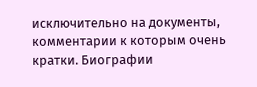исключительно на документы, комментарии к которым очень кратки. Биографии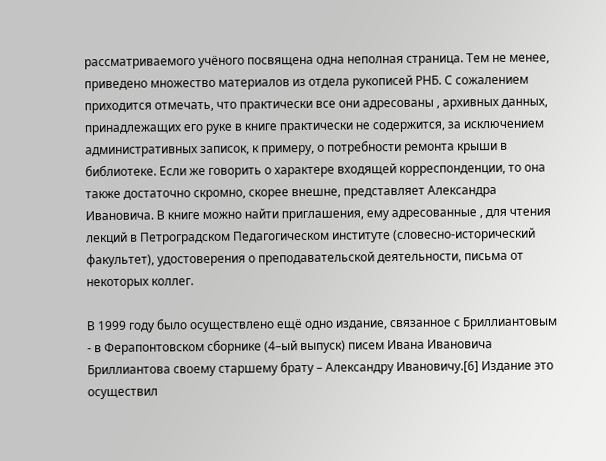рассматриваемого учёного посвящена одна неполная страница. Тем не менее, приведено множество материалов из отдела рукописей РНБ. С сожалением приходится отмечать, что практически все они адресованы , архивных данных, принадлежащих его руке в книге практически не содержится, за исключением административных записок, к примеру, о потребности ремонта крыши в библиотеке. Если же говорить о характере входящей корреспонденции, то она также достаточно скромно, скорее внешне, представляет Александра Ивановича. В книге можно найти приглашения, ему адресованные , для чтения лекций в Петроградском Педагогическом институте (словесно-исторический факультет), удостоверения о преподавательской деятельности, письма от некоторых коллег.

В 1999 году было осуществлено ещё одно издание, связанное с Бриллиантовым - в Ферапонтовском сборнике (4–ый выпуск) писем Ивана Ивановича Бриллиантова своему старшему брату – Александру Ивановичу.[6] Издание это осуществил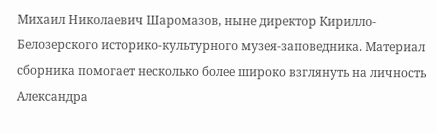Михаил Николаевич Шаромазов, ныне директор Кирилло-Белозерского историко-культурного музея-заповедника. Материал сборника помогает несколько более широко взглянуть на личность Александра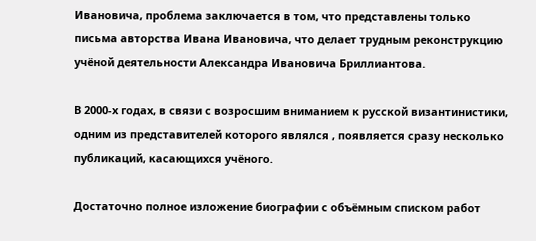Ивановича, проблема заключается в том, что представлены только письма авторства Ивана Ивановича, что делает трудным реконструкцию учёной деятельности Александра Ивановича Бриллиантова.

В 2000-х годах, в связи с возросшим вниманием к русской византинистики, одним из представителей которого являлся , появляется сразу несколько публикаций, касающихся учёного.

Достаточно полное изложение биографии с объёмным списком работ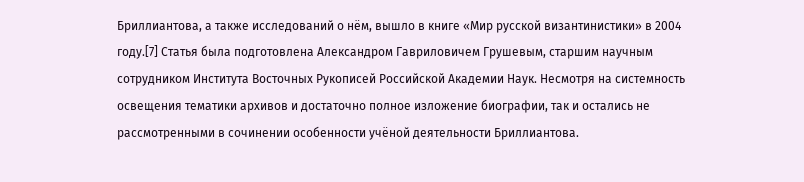Бриллиантова, а также исследований о нём, вышло в книге «Мир русской византинистики» в 2004 году.[7] Статья была подготовлена Александром Гавриловичем Грушевым, старшим научным сотрудником Института Восточных Рукописей Российской Академии Наук. Несмотря на системность освещения тематики архивов и достаточно полное изложение биографии, так и остались не рассмотренными в сочинении особенности учёной деятельности Бриллиантова.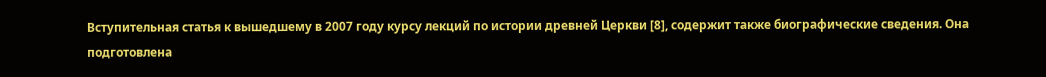Вступительная статья к вышедшему в 2007 году курсу лекций по истории древней Церкви [8], содержит также биографические сведения. Она подготовлена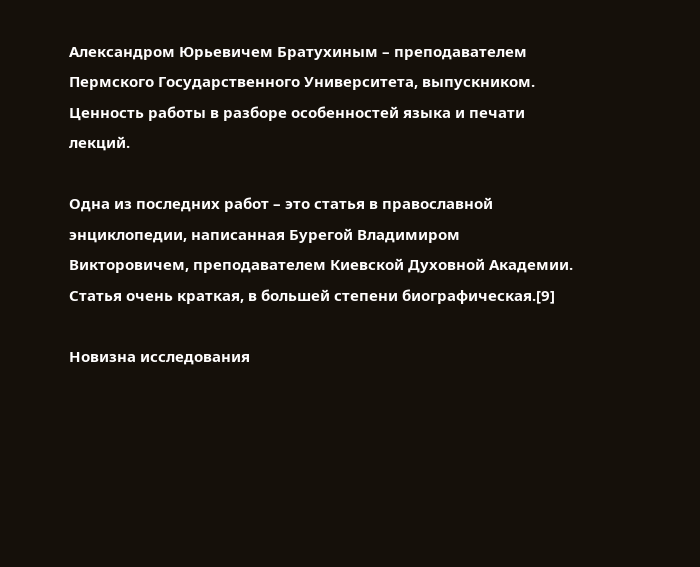Александром Юрьевичем Братухиным – преподавателем Пермского Государственного Университета, выпускником. Ценность работы в разборе особенностей языка и печати лекций.

Одна из последних работ – это статья в православной энциклопедии, написанная Бурегой Владимиром Викторовичем, преподавателем Киевской Духовной Академии. Статья очень краткая, в большей степени биографическая.[9]

Новизна исследования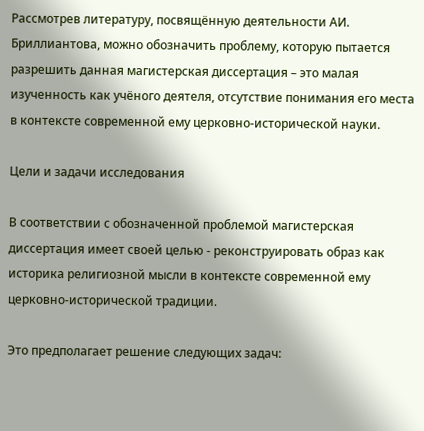Рассмотрев литературу, посвящённую деятельности АИ. Бриллиантова, можно обозначить проблему, которую пытается разрешить данная магистерская диссертация – это малая изученность как учёного деятеля, отсутствие понимания его места в контексте современной ему церковно-исторической науки.

Цели и задачи исследования

В соответствии с обозначенной проблемой магистерская диссертация имеет своей целью - реконструировать образ как историка религиозной мысли в контексте современной ему церковно-исторической традиции.

Это предполагает решение следующих задач: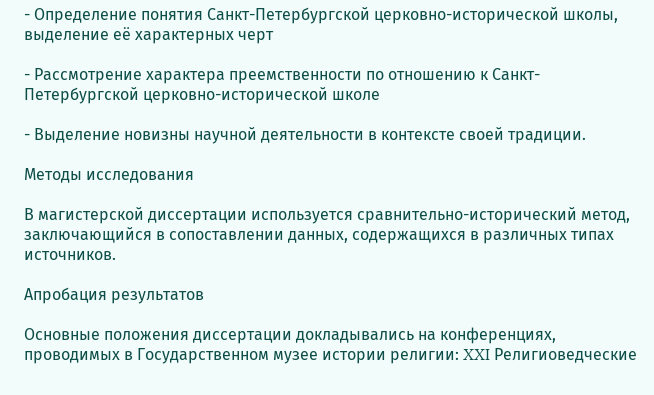- Определение понятия Санкт-Петербургской церковно-исторической школы, выделение её характерных черт

- Рассмотрение характера преемственности по отношению к Санкт-Петербургской церковно-исторической школе

- Выделение новизны научной деятельности в контексте своей традиции.

Методы исследования

В магистерской диссертации используется сравнительно-исторический метод, заключающийся в сопоставлении данных, содержащихся в различных типах источников.

Апробация результатов

Основные положения диссертации докладывались на конференциях, проводимых в Государственном музее истории религии: XXI Религиоведческие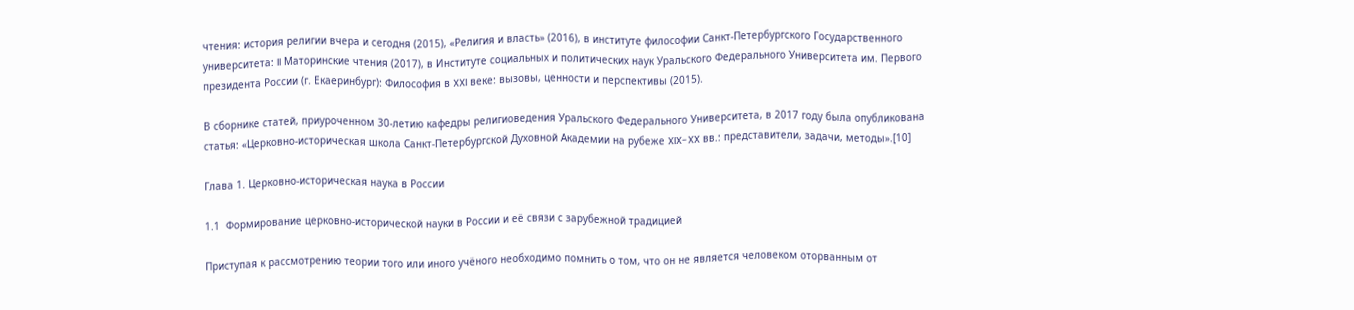чтения: история религии вчера и сегодня (2015), «Религия и власть» (2016), в институте философии Санкт-Петербургского Государственного университета: II Маторинские чтения (2017), в Институте социальных и политических наук Уральского Федерального Университета им. Первого президента России (г. Екаеринбург): Философия в XXI веке: вызовы, ценности и перспективы (2015).

В сборнике статей, приуроченном 30-летию кафедры религиоведения Уральского Федерального Университета, в 2017 году была опубликована статья: «Церковно-историческая школа Санкт-Петербургской Духовной Академии на рубеже XIX-XX вв.: представители, задачи, методы».[10]

Глава 1. Церковно-историческая наука в России

1.1  Формирование церковно-исторической науки в России и её связи с зарубежной традицией

Приступая к рассмотрению теории того или иного учёного необходимо помнить о том, что он не является человеком оторванным от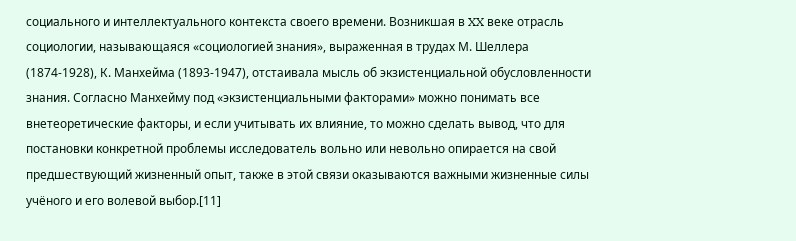социального и интеллектуального контекста своего времени. Возникшая в XX веке отрасль социологии, называющаяся «социологией знания», выраженная в трудах М. Шеллера (1874-1928), К. Манхейма (1893-1947), отстаивала мысль об экзистенциальной обусловленности знания. Согласно Манхейму под «экзистенциальными факторами» можно понимать все внетеоретические факторы, и если учитывать их влияние, то можно сделать вывод, что для постановки конкретной проблемы исследователь вольно или невольно опирается на свой предшествующий жизненный опыт, также в этой связи оказываются важными жизненные силы учёного и его волевой выбор.[11]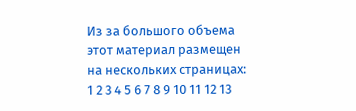Из за большого объема этот материал размещен на нескольких страницах:
1 2 3 4 5 6 7 8 9 10 11 12 13